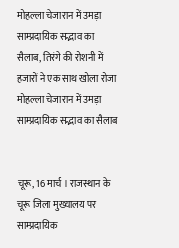मोहल्ला चेजारान में उमड़ा साम्प्रदायिक सद्भाव का सैलाब, तिरंगे की रोशनी में हजारों ने एक साथ खोला रोजा
मोहल्ला चेजारान में उमड़ा साम्प्रदायिक सद्भाव का सैलाब


चूरू, 16 मार्च । राजस्थान के चूरू जिला मुख्यालय पर साम्प्रदायिक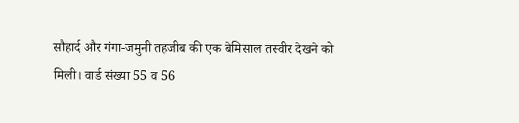सौहार्द और गंगा-जमुनी तहजीब की एक बेमिसाल तस्वीर देखने को मिली। वार्ड संख्या 55 व 56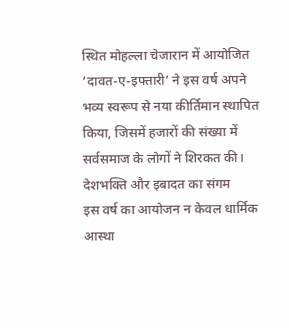स्थित मोहल्ला चेजारान में आयोजित ‘दावत-ए-इफ्तारी’ ने इस वर्ष अपने भव्य स्वरूप से नया कीर्तिमान स्थापित किया, जिसमें हजारों की संख्या में सर्वसमाज के लोगों ने शिरकत की।
देशभक्ति और इबादत का संगम
इस वर्ष का आयोजन न केवल धार्मिक आस्था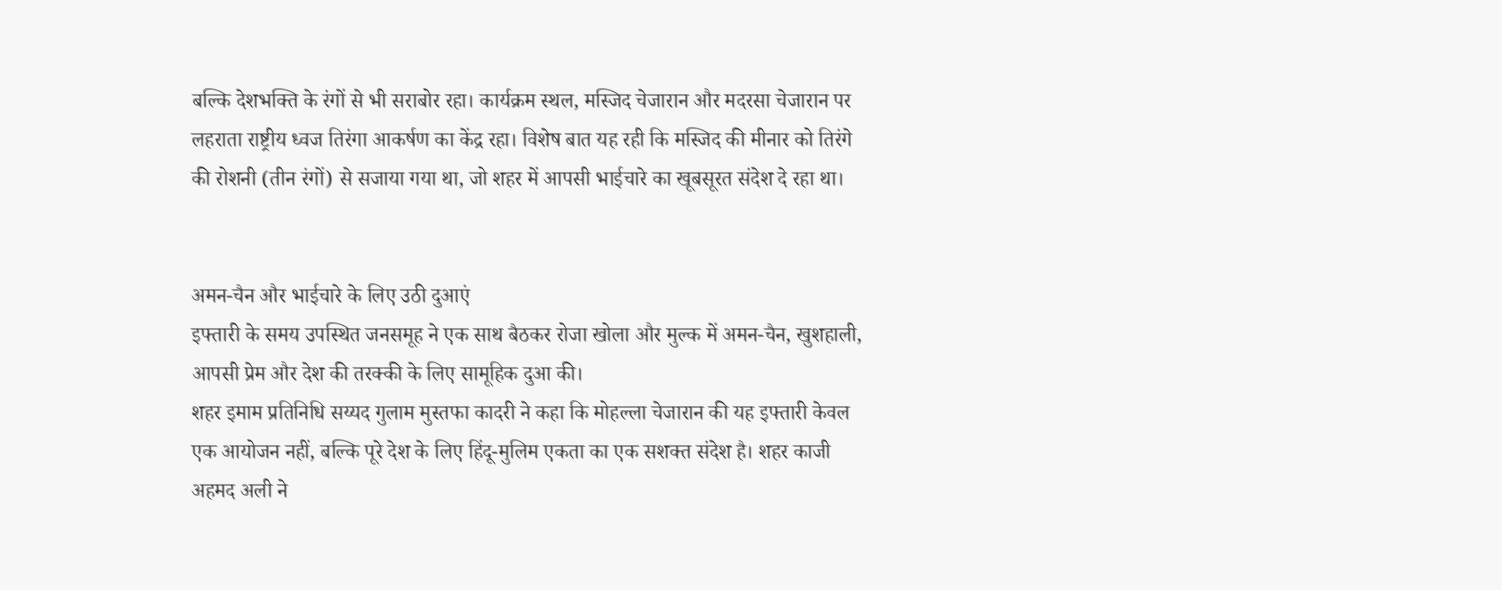बल्कि देशभक्ति के रंगों से भी सराबोर रहा। कार्यक्रम स्थल, मस्जिद चेजारान और मदरसा चेजारान पर लहराता राष्ट्रीय ध्वज तिरंगा आकर्षण का केंद्र रहा। विशेष बात यह रही कि मस्जिद की मीनार को तिरंगे की रोशनी (तीन रंगों) से सजाया गया था, जो शहर में आपसी भाईचारे का खूबसूरत संदेश दे रहा था।


अमन-चैन और भाईचारे के लिए उठी दुआएं
इफ्तारी के समय उपस्थित जनसमूह ने एक साथ बैठकर रोजा खोला और मुल्क में अमन-चैन, खुशहाली, आपसी प्रेम और देश की तरक्की के लिए सामूहिक दुआ की।
शहर इमाम प्रतिनिधि सय्यद गुलाम मुस्तफा कादरी ने कहा कि मोहल्ला चेजारान की यह इफ्तारी केवल एक आयोजन नहीं, बल्कि पूरे देश के लिए हिंदू-मुलिम एकता का एक सशक्त संदेश है। शहर काजी अहमद अली ने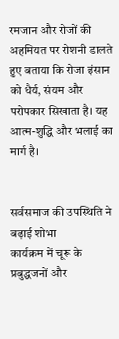रमजान और रोजों की अहमियत पर रोशनी डालते हुए बताया कि रोजा इंसान को धैर्य, संयम और परोपकार सिखाता है। यह आत्म-शुद्धि और भलाई का मार्ग है।


सर्वसमाज की उपस्थिति ने बढ़ाई शोभा
कार्यक्रम में चूरू के प्रबुद्धजनों और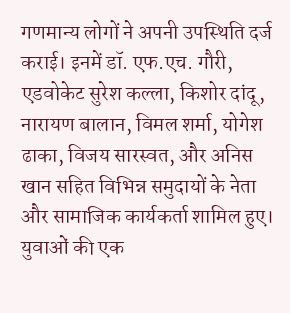गणमान्य लोगों ने अपनी उपस्थिति दर्ज कराई। इनमें डॉ. एफ.एच. गौरी, एडवोकेट सुरेश कल्ला, किशोर दांदू, नारायण बालान, विमल शर्मा, योगेश ढाका, विजय सारस्वत, और अनिस खान सहित विभिन्न समुदायों के नेता और सामाजिक कार्यकर्ता शामिल हुए। युवाओं की एक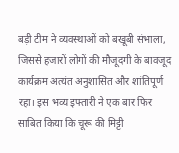बड़ी टीम ने व्यवस्थाओं को बखूबी संभाला, जिससे हजारों लोगों की मौजूदगी के बावजूद कार्यक्रम अत्यंत अनुशासित और शांतिपूर्ण रहा। इस भव्य इफ्तारी ने एक बार फिर साबित किया कि चूरू की मिट्टी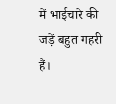में भाईचारे की जड़ें बहुत गहरी हैं।